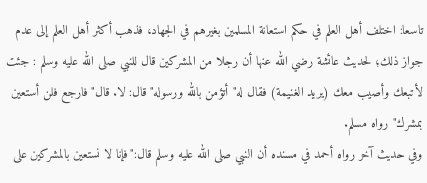تاسعا: اختلف أهل العلم في حكم استعانة المسلمين بغيرهم في الجهاد، فذهب أكثر أهل العلم إلى عدم جواز ذلك؛ لحديث عائشة رضي الله عنها أن رجلا من المشركين قال للنبي صلى الله عليه وسلم : جئت لأتبعك وأصيب معك (يريد الغنيمة) فقال له"أتؤمن بالله ورسوله"قال: لا. قال"فارجع فلن أستعين بمشرك"رواه مسلم.
وفي حديث آخر رواه أحمد في مسنده أن النبي صلى الله عليه وسلم قال:"فإنا لا نستعين بالمشركين على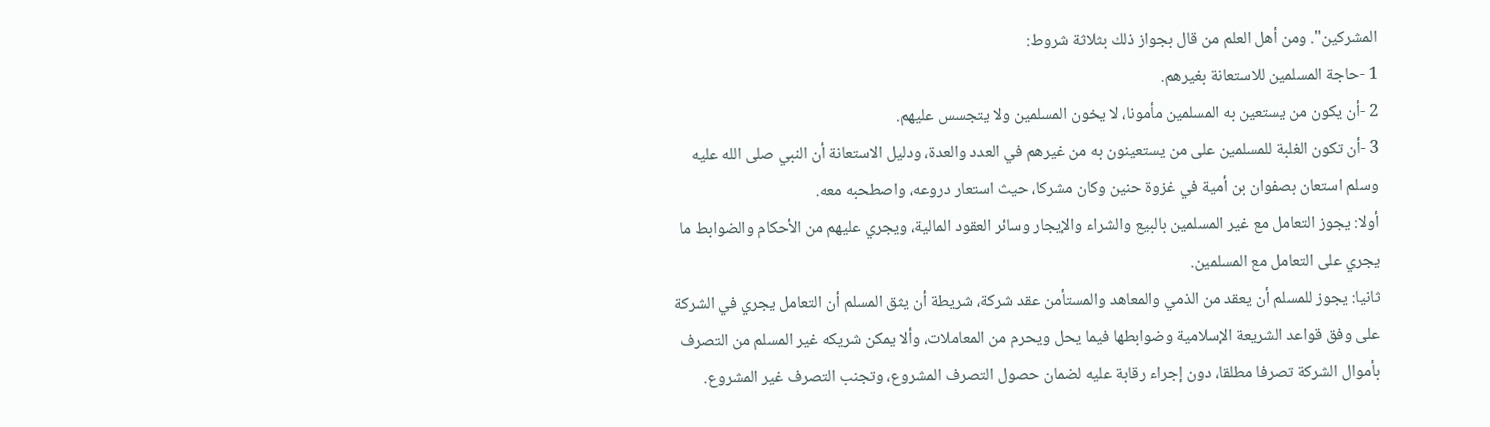المشركين". ومن أهل العلم من قال بجواز ذلك بثلاثة شروط:
1 -حاجة المسلمين للاستعانة بغيرهم.
2 -أن يكون من يستعين به المسلمين مأمونا، لا يخون المسلمين ولا يتجسس عليهم.
3 -أن تكون الغلبة للمسلمين على من يستعينون به من غيرهم في العدد والعدة، ودليل الاستعانة أن النبي صلى الله عليه وسلم استعان بصفوان بن أمية في غزوة حنين وكان مشركا، حيث استعار دروعه، واصطحبه معه.
أولا: يجوز التعامل مع غير المسلمين بالبيع والشراء والإيجار وسائر العقود المالية، ويجري عليهم من الأحكام والضوابط ما يجري على التعامل مع المسلمين.
ثانيا: يجوز للمسلم أن يعقد من الذمي والمعاهد والمستأمن عقد شركة، شريطة أن يثق المسلم أن التعامل يجري في الشركة على وفق قواعد الشريعة الإسلامية وضوابطها فيما يحل ويحرم من المعاملات، وألا يمكن شريكه غير المسلم من التصرف بأموال الشركة تصرفا مطلقا، دون إجراء رقابة عليه لضمان حصول التصرف المشروع، وتجنب التصرف غير المشروع.